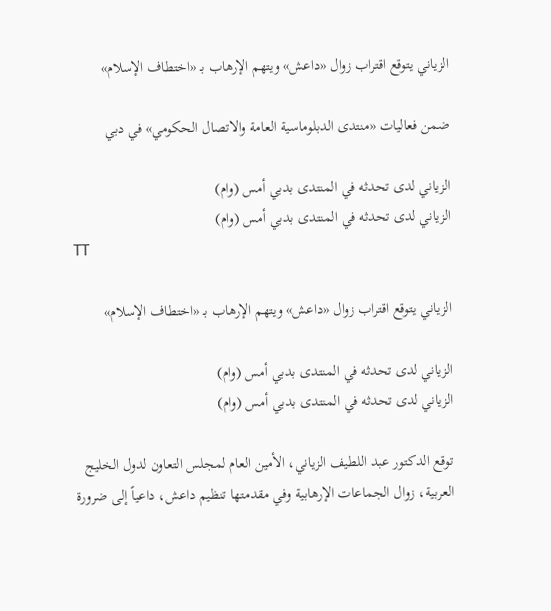الزياني يتوقع اقتراب زوال «داعش» ويتهم الإرهاب بـ «اختطاف الإسلام»

ضمن فعاليات «منتدى الدبلوماسية العامة والاتصال الحكومي» في دبي

الزياني لدى تحدثه في المنتدى بدبي أمس (وام)
الزياني لدى تحدثه في المنتدى بدبي أمس (وام)
TT

الزياني يتوقع اقتراب زوال «داعش» ويتهم الإرهاب بـ «اختطاف الإسلام»

الزياني لدى تحدثه في المنتدى بدبي أمس (وام)
الزياني لدى تحدثه في المنتدى بدبي أمس (وام)

توقع الدكتور عبد اللطيف الزياني، الأمين العام لمجلس التعاون لدول الخليج العربية، زوال الجماعات الإرهابية وفي مقدمتها تنظيم داعش، داعياً إلى ضرورة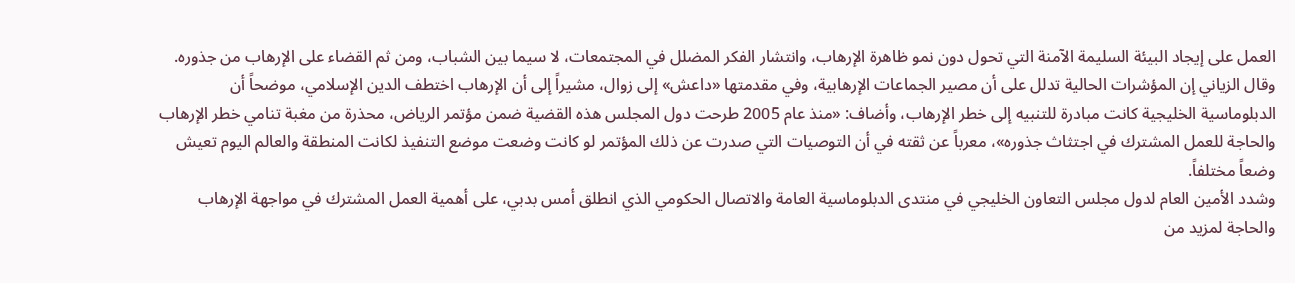العمل على إيجاد البيئة السليمة الآمنة التي تحول دون نمو ظاهرة الإرهاب، وانتشار الفكر المضلل في المجتمعات، لا سيما بين الشباب، ومن ثم القضاء على الإرهاب من جذوره.
وقال الزياني إن المؤشرات الحالية تدلل على أن مصير الجماعات الإرهابية، وفي مقدمتها «داعش» إلى زوال، مشيراً إلى أن الإرهاب اختطف الدين الإسلامي، موضحاً أن الدبلوماسية الخليجية كانت مبادرة للتنبيه إلى خطر الإرهاب، وأضاف: «منذ عام 2005 طرحت دول المجلس هذه القضية ضمن مؤتمر الرياض، محذرة من مغبة تنامي خطر الإرهاب والحاجة للعمل المشترك في اجتثاث جذوره»، معرباً عن ثقته في أن التوصيات التي صدرت عن ذلك المؤتمر لو كانت وضعت موضع التنفيذ لكانت المنطقة والعالم اليوم تعيش وضعاً مختلفاً.
وشدد الأمين العام لدول مجلس التعاون الخليجي في منتدى الدبلوماسية العامة والاتصال الحكومي الذي انطلق أمس بدبي، على أهمية العمل المشترك في مواجهة الإرهاب والحاجة لمزيد من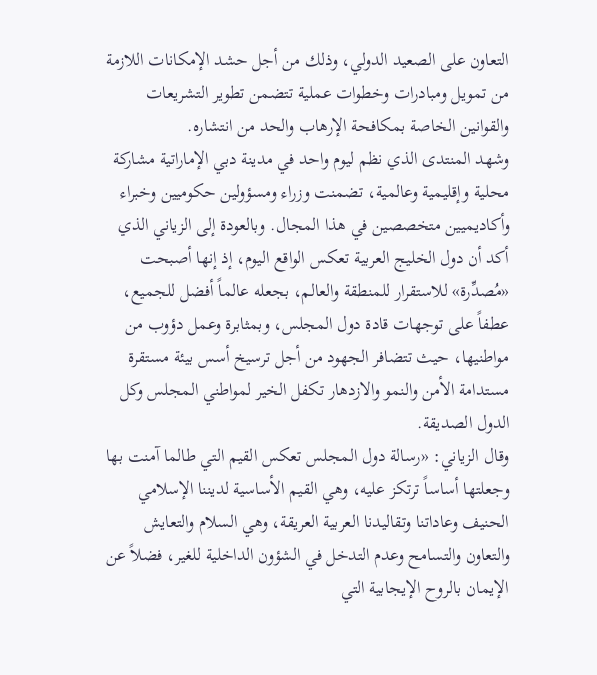التعاون على الصعيد الدولي، وذلك من أجل حشد الإمكانات اللازمة من تمويل ومبادرات وخطوات عملية تتضمن تطوير التشريعات والقوانين الخاصة بمكافحة الإرهاب والحد من انتشاره.
وشهد المنتدى الذي نظم ليوم واحد في مدينة دبي الإماراتية مشاركة محلية وإقليمية وعالمية، تضمنت وزراء ومسؤولين حكوميين وخبراء وأكاديميين متخصصين في هذا المجال. وبالعودة إلى الزياني الذي أكد أن دول الخليج العربية تعكس الواقع اليوم، إذ إنها أصبحت «مُصدِّرة» للاستقرار للمنطقة والعالم، بجعله عالماً أفضل للجميع، عطفاً على توجهات قادة دول المجلس، وبمثابرة وعمل دؤوب من مواطنيها، حيث تتضافر الجهود من أجل ترسيخ أسس بيئة مستقرة مستدامة الأمن والنمو والازدهار تكفل الخير لمواطني المجلس وكل الدول الصديقة.
وقال الزياني: «رسالة دول المجلس تعكس القيم التي طالما آمنت بها وجعلتها أساساً ترتكز عليه، وهي القيم الأساسية لديننا الإسلامي الحنيف وعاداتنا وتقاليدنا العربية العريقة، وهي السلام والتعايش والتعاون والتسامح وعدم التدخل في الشؤون الداخلية للغير، فضلاً عن الإيمان بالروح الإيجابية التي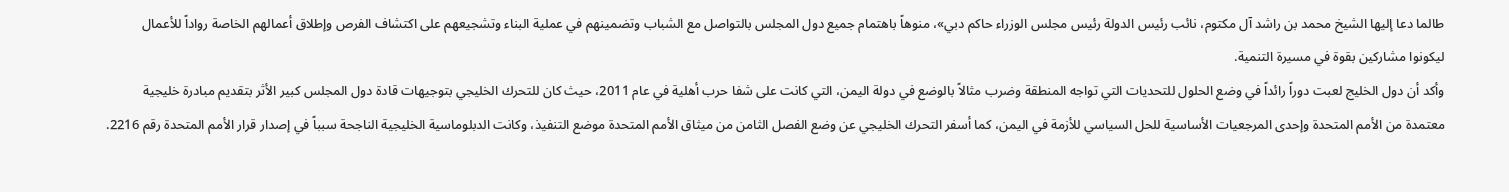طالما دعا إليها الشيخ محمد بن راشد آل مكتوم، نائب رئيس الدولة رئيس مجلس الوزراء حاكم دبي»، منوهاً باهتمام جميع دول المجلس بالتواصل مع الشباب وتضمينهم في عملية البناء وتشجيعهم على اكتشاف الفرص وإطلاق أعمالهم الخاصة رواداً للأعمال ليكونوا مشاركين بقوة في مسيرة التنمية.
وأكد أن دول الخليج لعبت دوراً رائداً في وضع الحلول للتحديات التي تواجه المنطقة وضرب مثالاً بالوضع في دولة اليمن، التي كانت على شفا حرب أهلية في عام 2011، حيث كان للتحرك الخليجي بتوجيهات قادة دول المجلس كبير الأثر بتقديم مبادرة خليجية معتمدة من الأمم المتحدة وإحدى المرجعيات الأساسية للحل السياسي للأزمة في اليمن، كما أسفر التحرك الخليجي عن وضع الفصل الثامن من ميثاق الأمم المتحدة موضع التنفيذ، وكانت الدبلوماسية الخليجية الناجحة سبباً في إصدار قرار الأمم المتحدة رقم 2216.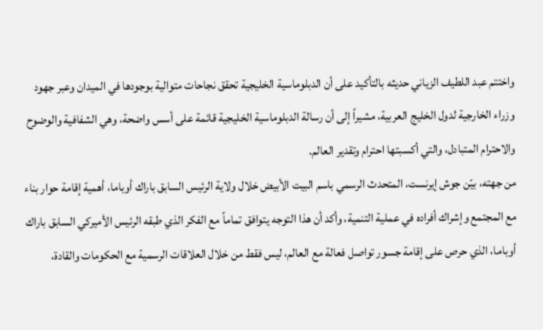واختتم عبد اللطيف الزياني حديثه بالتأكيد على أن الدبلوماسية الخليجية تحقق نجاحات متوالية بوجودها في الميدان وعبر جهود وزراء الخارجية لدول الخليج العربية، مشيراً إلى أن رسالة الدبلوماسية الخليجية قائمة على أسس واضحة، وهي الشفافية والوضوح والاحترام المتبادل، والتي أكسبتها احترام وتقدير العالم.
من جهته، بيّن جوش إيرنست، المتحدث الرسمي باسم البيت الأبيض خلال ولاية الرئيس السابق باراك أوباما، أهمية إقامة حوار بناء مع المجتمع وإشراك أفراده في عملية التنمية، وأكد أن هذا التوجه يتوافق تماماً مع الفكر الذي طبقه الرئيس الأميركي السابق باراك أوباما، الذي حرص على إقامة جسور تواصل فعالة مع العالم، ليس فقط من خلال العلاقات الرسمية مع الحكومات والقادة،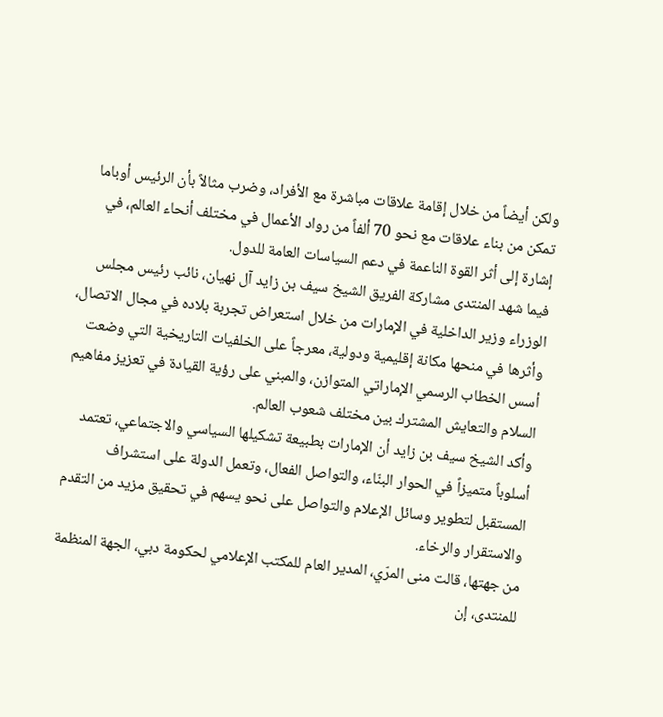ولكن أيضاً من خلال إقامة علاقات مباشرة مع الأفراد، وضرب مثالاً بأن الرئيس أوباما تمكن من بناء علاقات مع نحو 70 ألفاً من رواد الأعمال في مختلف أنحاء العالم، في إشارة إلى أثر القوة الناعمة في دعم السياسات العامة للدول.
فيما شهد المنتدى مشاركة الفريق الشيخ سيف بن زايد آل نهيان، نائب رئيس مجلس الوزراء وزير الداخلية في الإمارات من خلال استعراض تجربة بلاده في مجال الاتصال، وأثرها في منحها مكانة إقليمية ودولية، معرجاً على الخلفيات التاريخية التي وضعت أسس الخطاب الرسمي الإماراتي المتوازن، والمبني على رؤية القيادة في تعزيز مفاهيم السلام والتعايش المشترك بين مختلف شعوب العالم.
وأكد الشيخ سيف بن زايد أن الإمارات بطبيعة تشكيلها السياسي والاجتماعي، تعتمد أسلوباً متميزاً في الحوار البنّاء، والتواصل الفعال، وتعمل الدولة على استشراف المستقبل لتطوير وسائل الإعلام والتواصل على نحو يسهم في تحقيق مزيد من التقدم والاستقرار والرخاء.
من جهتها، قالت منى المرّي، المدير العام للمكتب الإعلامي لحكومة دبي، الجهة المنظمة للمنتدى، إن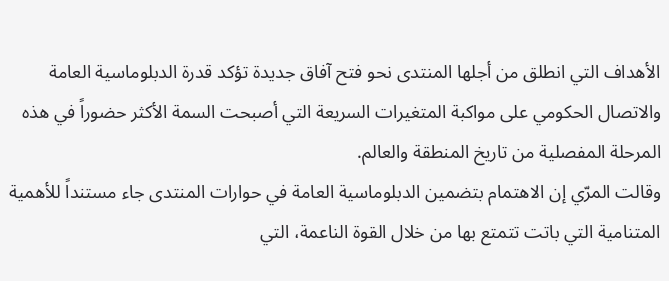الأهداف التي انطلق من أجلها المنتدى نحو فتح آفاق جديدة تؤكد قدرة الدبلوماسية العامة والاتصال الحكومي على مواكبة المتغيرات السريعة التي أصبحت السمة الأكثر حضوراً في هذه المرحلة المفصلية من تاريخ المنطقة والعالم.
وقالت المرّي إن الاهتمام بتضمين الدبلوماسية العامة في حوارات المنتدى جاء مستنداً للأهمية المتنامية التي باتت تتمتع بها من خلال القوة الناعمة، التي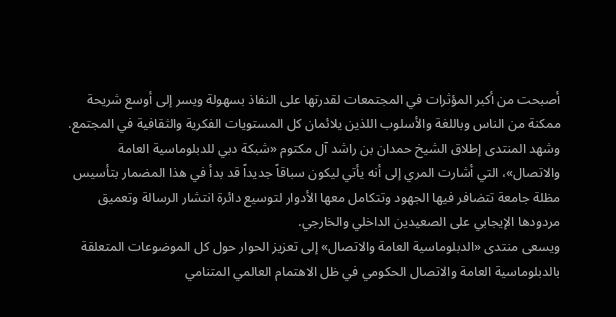أصبحت من أكبر المؤثرات في المجتمعات لقدرتها على النفاذ بسهولة ويسر إلى أوسع شريحة ممكنة من الناس وباللغة والأسلوب اللذين يلائمان كل المستويات الفكرية والثقافية في المجتمع.
وشهد المنتدى إطلاق الشيخ حمدان بن راشد آل مكتوم «شبكة دبي للدبلوماسية العامة والاتصال»، التي أشارت المري إلى أنه يأتي ليكون سباقاً جديداً قد بدأ في هذا المضمار بتأسيس مظلة جامعة تتضافر فيها الجهود وتتكامل معها الأدوار لتوسيع دائرة انتشار الرسالة وتعميق مردودها الإيجابي على الصعيدين الداخلي والخارجي.
ويسعى منتدى «الدبلوماسية العامة والاتصال» إلى تعزيز الحوار حول كل الموضوعات المتعلقة بالدبلوماسية العامة والاتصال الحكومي في ظل الاهتمام العالمي المتنامي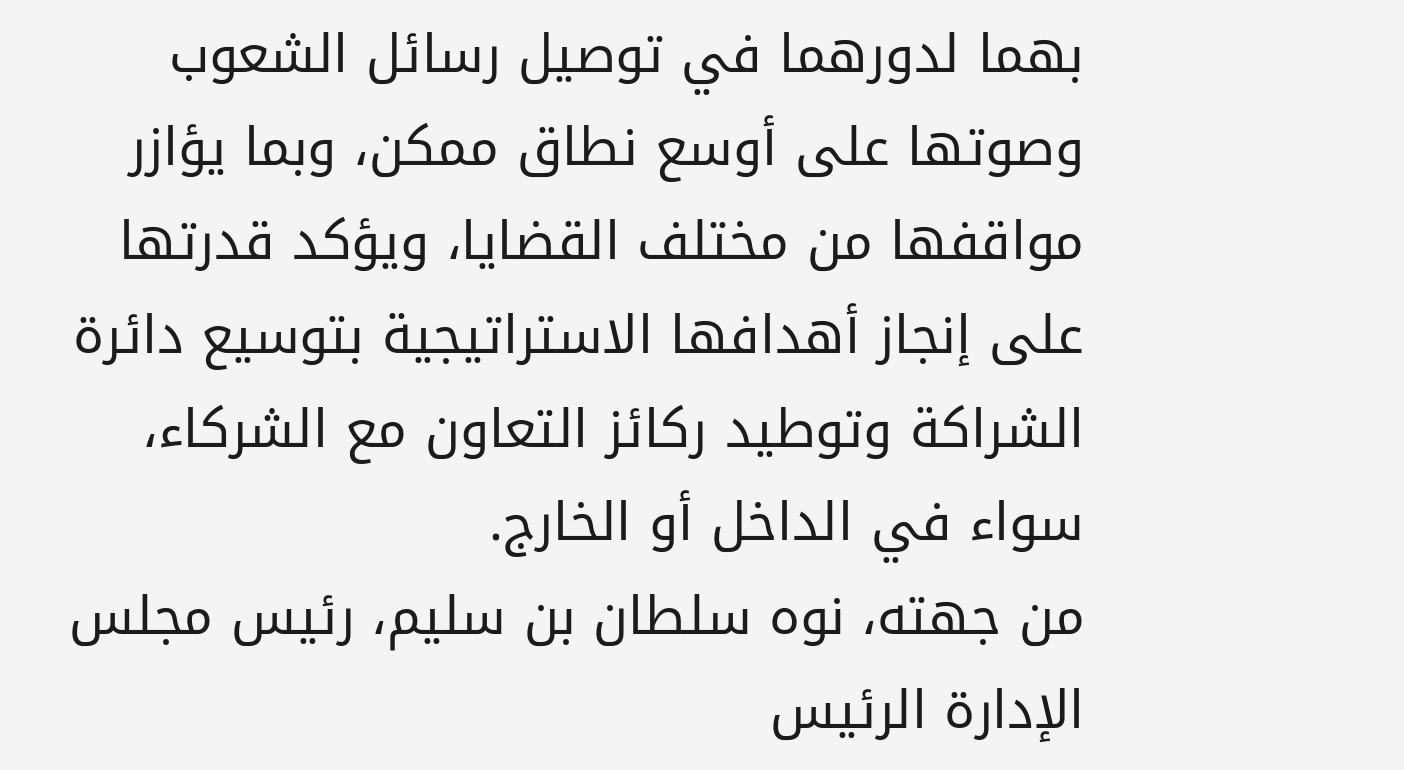بهما لدورهما في توصيل رسائل الشعوب وصوتها على أوسع نطاق ممكن، وبما يؤازر مواقفها من مختلف القضايا، ويؤكد قدرتها على إنجاز أهدافها الاستراتيجية بتوسيع دائرة الشراكة وتوطيد ركائز التعاون مع الشركاء، سواء في الداخل أو الخارج.
من جهته، نوه سلطان بن سليم، رئيس مجلس الإدارة الرئيس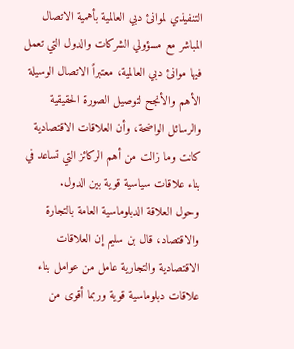التنفيذي لموانئ دبي العالمية بأهمية الاتصال المباشر مع مسؤولي الشركات والدول التي تعمل فيها موانئ دبي العالمية، معتبراً الاتصال الوسيلة الأهم والأنجح لتوصيل الصورة الحقيقية والرسائل الواضحة، وأن العلاقات الاقتصادية كانت وما زالت من أهم الركائز التي تساعد في بناء علاقات سياسية قوية بين الدول.
وحول العلاقة الدبلوماسية العامة بالتجارة والاقتصاد، قال بن سليم إن العلاقات الاقتصادية والتجارية عامل من عوامل بناء علاقات دبلوماسية قوية وربما أقوى من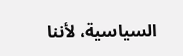السياسية، لأننا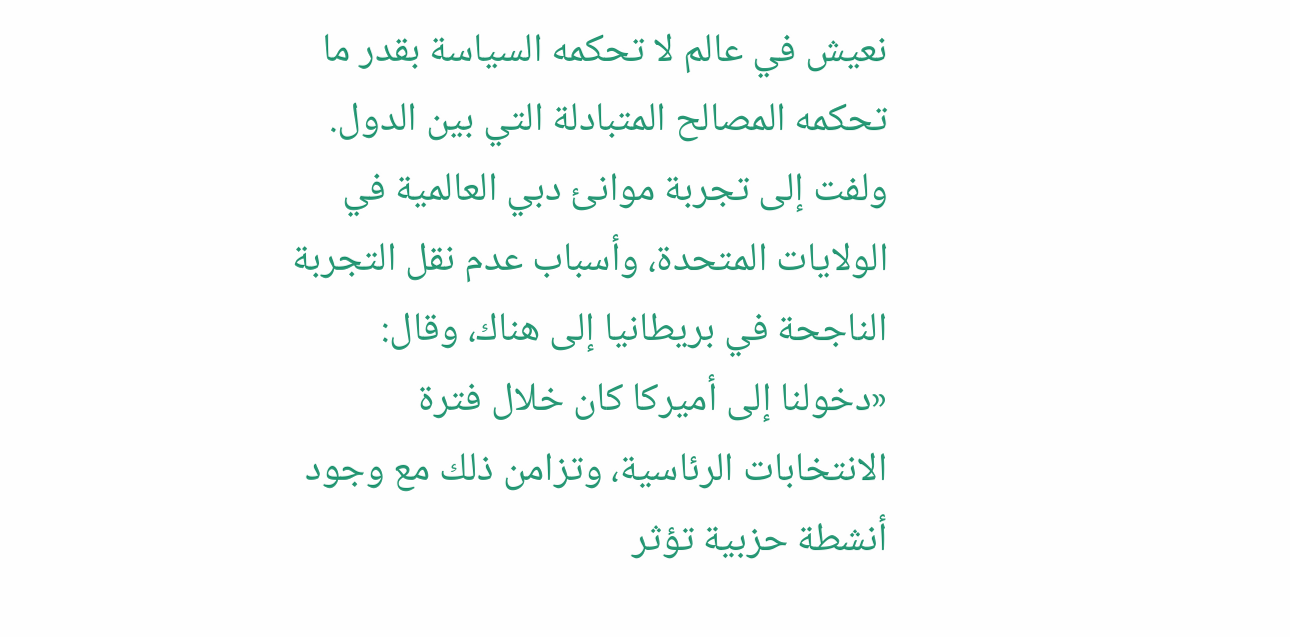نعيش في عالم لا تحكمه السياسة بقدر ما تحكمه المصالح المتبادلة التي بين الدول.
ولفت إلى تجربة موانئ دبي العالمية في الولايات المتحدة، وأسباب عدم نقل التجربة الناجحة في بريطانيا إلى هناك، وقال: «دخولنا إلى أميركا كان خلال فترة الانتخابات الرئاسية، وتزامن ذلك مع وجود أنشطة حزبية تؤثر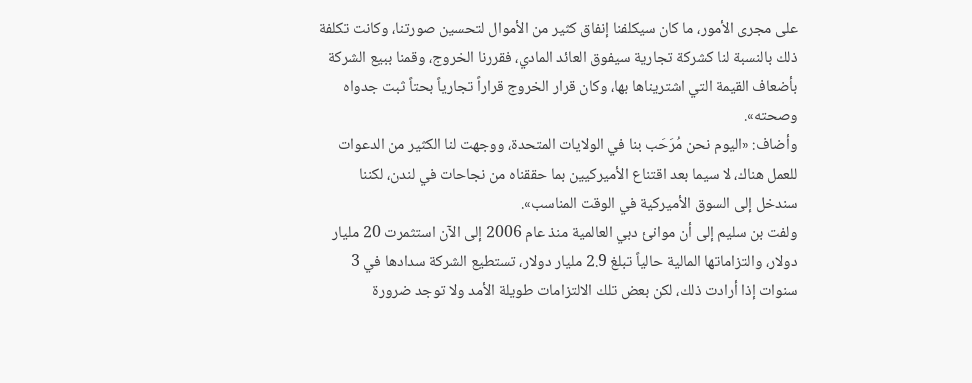على مجرى الأمور، ما كان سيكلفنا إنفاق كثير من الأموال لتحسين صورتنا، وكانت تكلفة ذلك بالنسبة لنا كشركة تجارية سيفوق العائد المادي، فقررنا الخروج، وقمنا ببيع الشركة بأضعاف القيمة التي اشتريناها بها، وكان قرار الخروج قراراً تجارياً بحتاً ثبت جدواه وصحته».
وأضاف: «اليوم نحن مُرَحَب بنا في الولايات المتحدة، ووجهت لنا الكثير من الدعوات للعمل هناك، لا سيما بعد اقتناع الأميركيين بما حققناه من نجاحات في لندن، لكننا سندخل إلى السوق الأميركية في الوقت المناسب».
ولفت بن سليم إلى أن موانئ دبي العالمية منذ عام 2006 إلى الآن استثمرت 20 مليار دولار، والتزاماتها المالية حالياً تبلغ 2.9 مليار دولار، تستطيع الشركة سدادها في 3 سنوات إذا أرادت ذلك، لكن بعض تلك الالتزامات طويلة الأمد ولا توجد ضرورة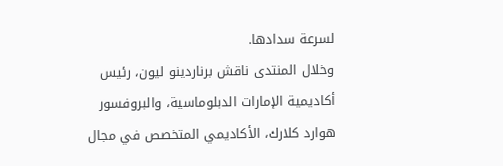لسرعة سدادها.
وخلال المنتدى ناقش برناردينو ليون، رئيس أكاديمية الإمارات الدبلوماسية، والبروفسور هوارد كلارك، الأكاديمي المتخصص في مجال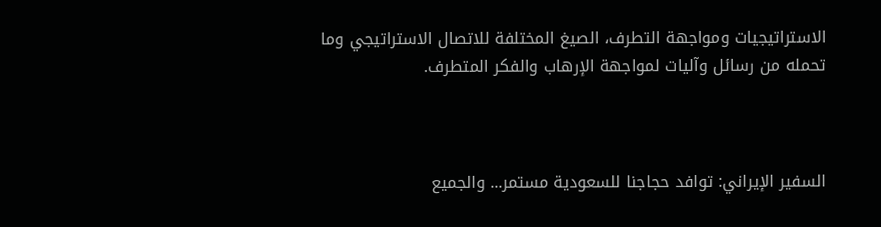الاستراتيجيات ومواجهة التطرف، الصيغ المختلفة للاتصال الاستراتيجي وما تحمله من رسائل وآليات لمواجهة الإرهاب والفكر المتطرف.



السفير الإيراني: توافد حجاجنا للسعودية مستمر... والجميع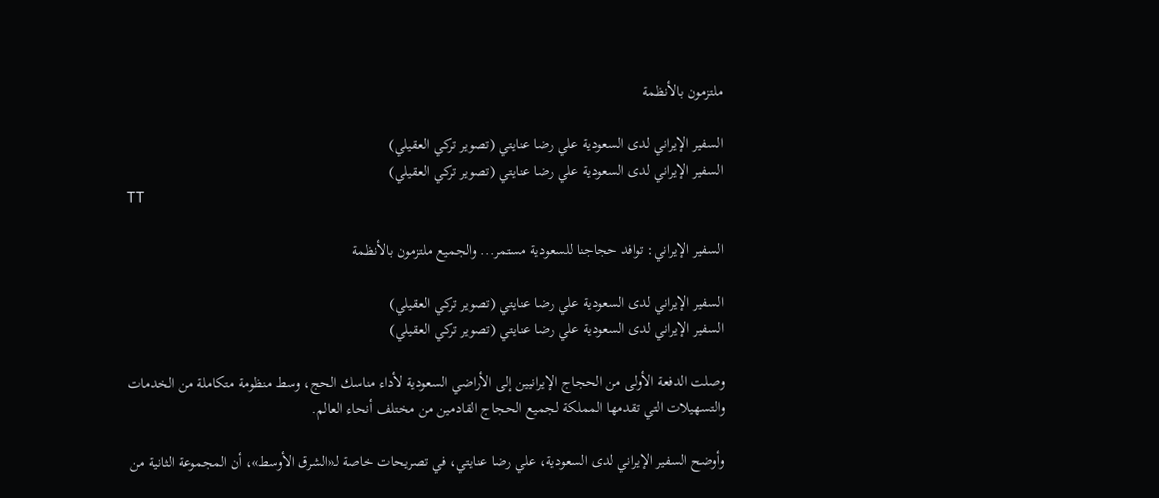ملتزمون بالأنظمة

السفير الإيراني لدى السعودية علي رضا عنايتي (تصوير تركي العقيلي)
السفير الإيراني لدى السعودية علي رضا عنايتي (تصوير تركي العقيلي)
TT

السفير الإيراني: توافد حجاجنا للسعودية مستمر... والجميع ملتزمون بالأنظمة

السفير الإيراني لدى السعودية علي رضا عنايتي (تصوير تركي العقيلي)
السفير الإيراني لدى السعودية علي رضا عنايتي (تصوير تركي العقيلي)

وصلت الدفعة الأولى من الحجاج الإيرانيين إلى الأراضي السعودية لأداء مناسك الحج، وسط منظومة متكاملة من الخدمات والتسهيلات التي تقدمها المملكة لجميع الحجاج القادمين من مختلف أنحاء العالم.

وأوضح السفير الإيراني لدى السعودية، علي رضا عنايتي، في تصريحات خاصة لـ«الشرق الأوسط»، أن المجموعة الثانية من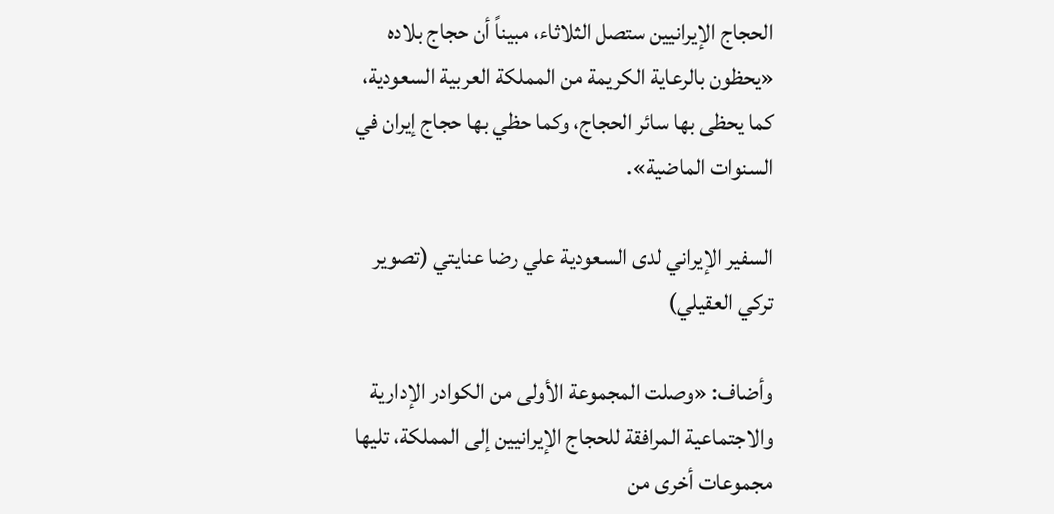الحجاج الإيرانيين ستصل الثلاثاء، مبيناً أن حجاج بلاده «يحظون بالرعاية الكريمة من المملكة العربية السعودية، كما يحظى بها سائر الحجاج، وكما حظي بها حجاج إيران في السنوات الماضية».

السفير الإيراني لدى السعودية علي رضا عنايتي (تصوير تركي العقيلي)

وأضاف: «وصلت المجموعة الأولى من الكوادر الإدارية والاجتماعية المرافقة للحجاج الإيرانيين إلى المملكة، تليها مجموعات أخرى من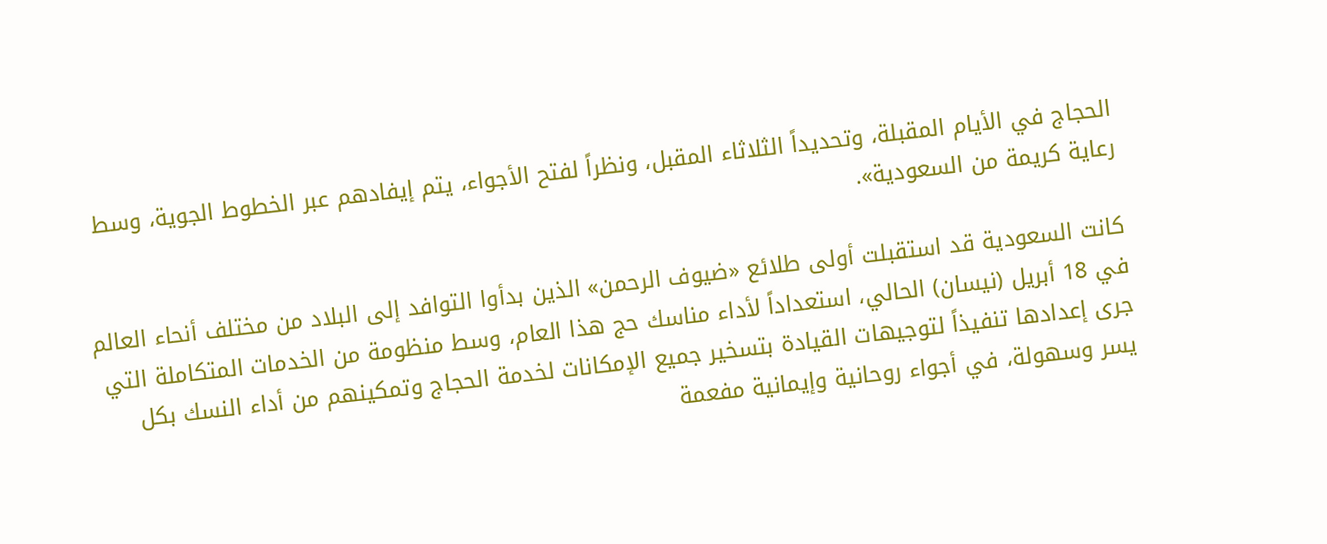الحجاج في الأيام المقبلة، وتحديداً الثلاثاء المقبل، ونظراً لفتح الأجواء، يتم إيفادهم عبر الخطوط الجوية، وسط رعاية كريمة من السعودية».

كانت السعودية قد استقبلت أولى طلائع «ضيوف الرحمن» الذين بدأوا التوافد إلى البلاد من مختلف أنحاء العالم في 18 أبريل (نيسان) الحالي، استعداداً لأداء مناسك حج هذا العام، وسط منظومة من الخدمات المتكاملة التي جرى إعدادها تنفيذاً لتوجيهات القيادة بتسخير جميع الإمكانات لخدمة الحجاج وتمكينهم من أداء النسك بكل يسر وسهولة، في أجواء روحانية وإيمانية مفعمة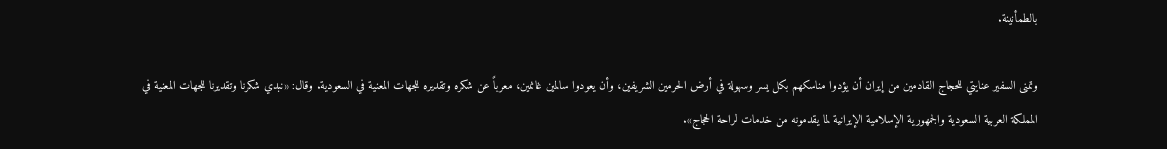بالطمأنينة.

وتمنى السفير عنايتي للحجاج القادمين من إيران أن يؤدوا مناسكهم بكل يسر وسهولة في أرض الحرمين الشريفين، وأن يعودوا سالمين غانمين، معرباً عن شكره وتقديره للجهات المعنية في السعودية. وقال: «نبدي شكرنا وتقديرنا للجهات المعنية في المملكة العربية السعودية والجمهورية الإسلامية الإيرانية لما يقدمونه من خدمات لراحة الحجاج».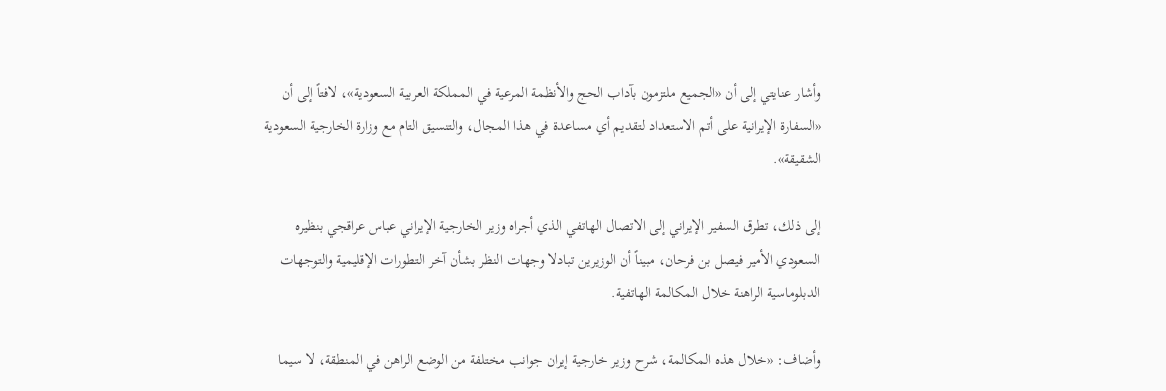وأشار عنايتي إلى أن «الجميع ملتزمون بآداب الحج والأنظمة المرعية في المملكة العربية السعودية»، لافتاً إلى أن «السفارة الإيرانية على أتم الاستعداد لتقديم أي مساعدة في هذا المجال، والتنسيق التام مع وزارة الخارجية السعودية الشقيقة».

إلى ذلك، تطرق السفير الإيراني إلى الاتصال الهاتفي الذي أجراه وزير الخارجية الإيراني عباس عراقجي بنظيره السعودي الأمير فيصل بن فرحان، مبيناً أن الوزيرين تبادلا وجهات النظر بشأن آخر التطورات الإقليمية والتوجهات الدبلوماسية الراهنة خلال المكالمة الهاتفية.

وأضاف: «خلال هذه المكالمة، شرح وزير خارجية إيران جوانب مختلفة من الوضع الراهن في المنطقة، لا سيما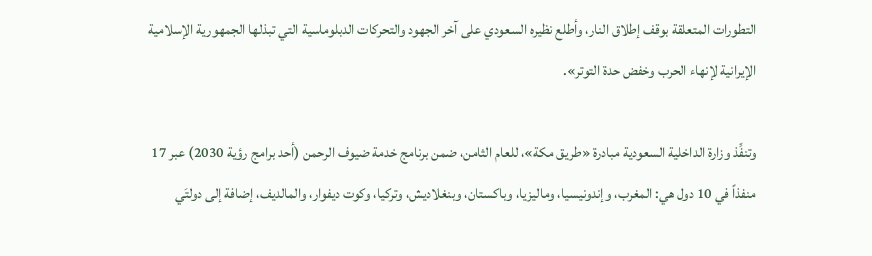التطورات المتعلقة بوقف إطلاق النار، وأطلع نظيره السعودي على آخر الجهود والتحركات الدبلوماسية التي تبذلها الجمهورية الإسلامية الإيرانية لإنهاء الحرب وخفض حدة التوتر».

وتنفِّذ وزارة الداخلية السعودية مبادرة «طريق مكة»، للعام الثامن، ضمن برنامج خدمة ضيوف الرحمن (أحد برامج رؤية 2030) عبر 17 منفذاً في 10 دول هي: المغرب، وإندونيسيا، وماليزيا، وباكستان، وبنغلاديش، وتركيا، وكوت ديفوار، والمالديف، إضافة إلى دولتَي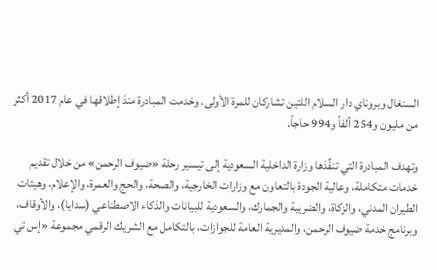السنغال وبروناي دار السلام اللتين تشاركان للمرة الأولى. وخدمت المبادرة منذ إطلاقها في عام 2017 أكثر من مليون و254 ألفاً و994 حاجاً.

وتهدف المبادرة التي تنفِّذها وزارة الداخلية السعودية إلى تيسير رحلة «ضيوف الرحمن» من خلال تقديم خدمات متكاملة، وعالية الجودة بالتعاون مع وزارات الخارجية، والصحة، والحج والعمرة، والإعلام، وهيئات الطيران المدني، والزكاة، والضريبة والجمارك، والسعودية للبيانات والذكاء الاصطناعي (سدايا)، والأوقاف، وبرنامج خدمة ضيوف الرحمن، والمديرية العامة للجوازات، بالتكامل مع الشريك الرقمي مجموعة «إس تي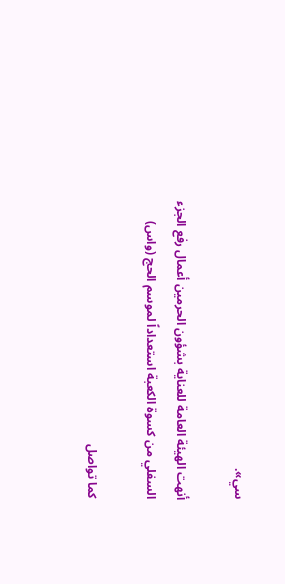سي».

أنهت الهيئة العامة للعناية بشؤون الحرمين أعمال رفع الجزء السفلي من كسوة الكعبة استعداداً لموسم الحج (واس)

كما تواصل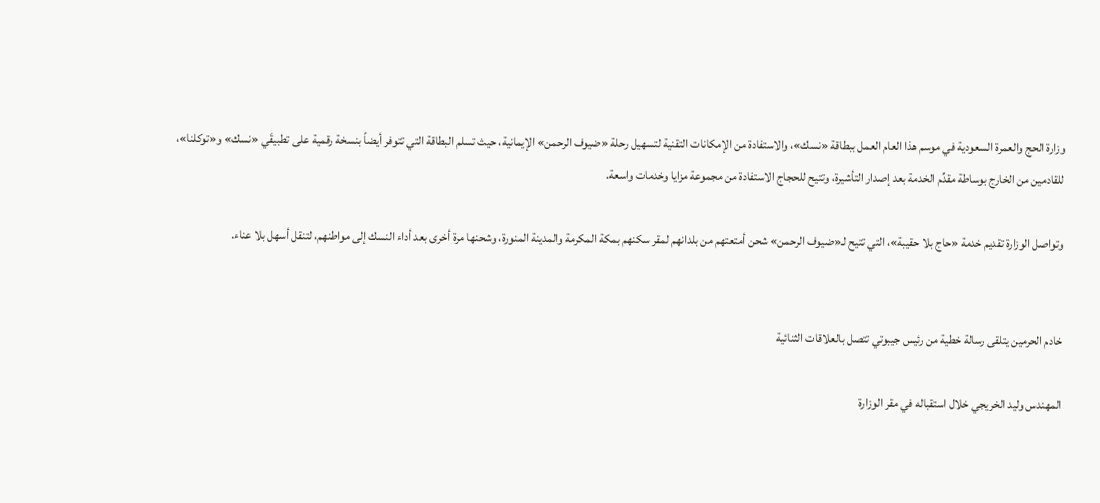وزارة الحج والعمرة السعودية في موسم هذا العام العمل ببطاقة «نسك»، والاستفادة من الإمكانات التقنية لتسهيل رحلة «ضيوف الرحمن» الإيمانية، حيث تسلم البطاقة التي تتوفر أيضاً بنسخة رقمية على تطبيقَي «نسك» و«توكلنا»، للقادمين من الخارج بوساطة مقدِّم الخدمة بعد إصدار التأشيرة، وتتيح للحجاج الاستفادة من مجموعة مزايا وخدمات واسعة.

وتواصل الوزارة تقديم خدمة «حاج بلا حقيبة»، التي تتيح لـ«ضيوف الرحمن» شحن أمتعتهم من بلدانهم لمقر سكنهم بمكة المكرمة والمدينة المنورة، وشحنها مرة أخرى بعد أداء النسك إلى مواطنهم، لتنقل أسهل بلا عناء.


خادم الحرمين يتلقى رسالة خطية من رئيس جيبوتي تتصل بالعلاقات الثنائية

المهندس وليد الخريجي خلال استقباله في مقر الوزارة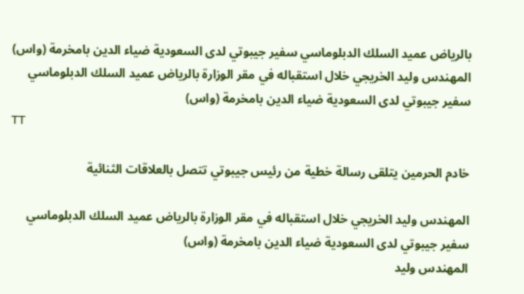بالرياض عميد السلك الدبلوماسي سفير جيبوتي لدى السعودية ضياء الدين بامخرمة (واس)
المهندس وليد الخريجي خلال استقباله في مقر الوزارة بالرياض عميد السلك الدبلوماسي سفير جيبوتي لدى السعودية ضياء الدين بامخرمة (واس)
TT

خادم الحرمين يتلقى رسالة خطية من رئيس جيبوتي تتصل بالعلاقات الثنائية

المهندس وليد الخريجي خلال استقباله في مقر الوزارة بالرياض عميد السلك الدبلوماسي سفير جيبوتي لدى السعودية ضياء الدين بامخرمة (واس)
المهندس وليد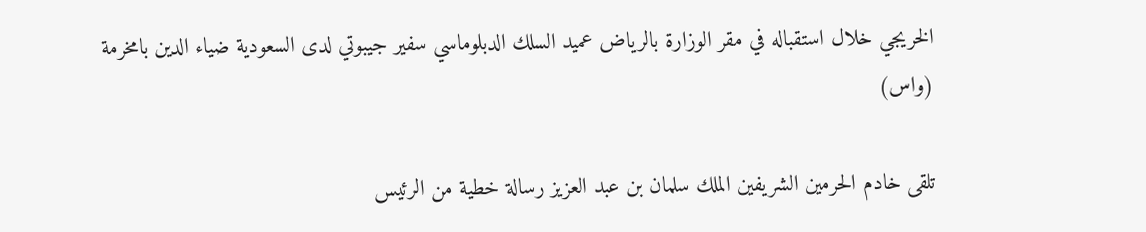الخريجي خلال استقباله في مقر الوزارة بالرياض عميد السلك الدبلوماسي سفير جيبوتي لدى السعودية ضياء الدين بامخرمة (واس)

تلقى خادم الحرمين الشريفين الملك سلمان بن عبد العزيز رسالة خطية من الرئيس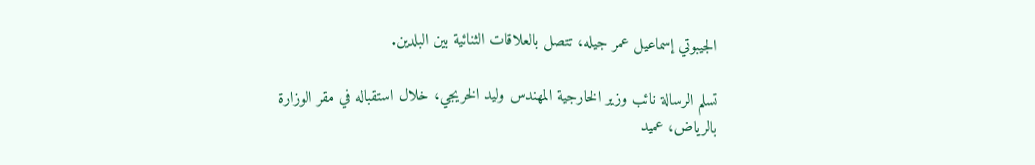الجيبوتي إسماعيل عمر جيله، تتصل بالعلاقات الثنائية بين البلدين.

تسلم الرسالة نائب وزير الخارجية المهندس وليد الخريجي، خلال استقباله في مقر الوزارة بالرياض، عميد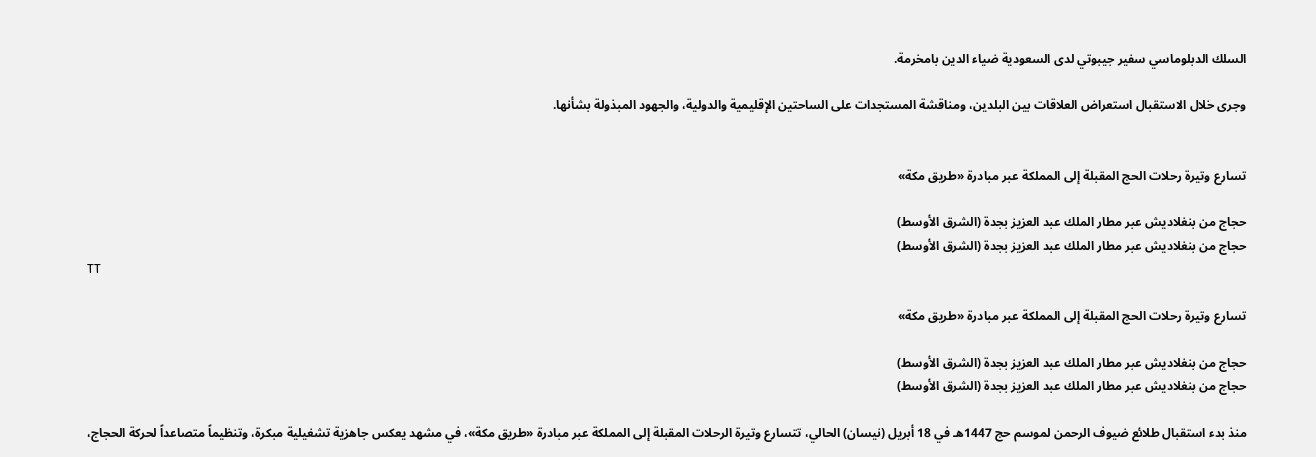السلك الدبلوماسي سفير جيبوتي لدى السعودية ضياء الدين بامخرمة.

وجرى خلال الاستقبال استعراض العلاقات بين البلدين، ومناقشة المستجدات على الساحتين الإقليمية والدولية، والجهود المبذولة بشأنها.


تسارع وتيرة رحلات الحج المقبلة إلى المملكة عبر مبادرة «طريق مكة»

حجاج من بنغلاديش عبر مطار الملك عبد العزيز بجدة (الشرق الأوسط)
حجاج من بنغلاديش عبر مطار الملك عبد العزيز بجدة (الشرق الأوسط)
TT

تسارع وتيرة رحلات الحج المقبلة إلى المملكة عبر مبادرة «طريق مكة»

حجاج من بنغلاديش عبر مطار الملك عبد العزيز بجدة (الشرق الأوسط)
حجاج من بنغلاديش عبر مطار الملك عبد العزيز بجدة (الشرق الأوسط)

منذ بدء استقبال طلائع ضيوف الرحمن لموسم حج 1447هـ في 18 أبريل (نيسان) الحالي، تتسارع وتيرة الرحلات المقبلة إلى المملكة عبر مبادرة «طريق مكة»، في مشهد يعكس جاهزية تشغيلية مبكرة، وتنظيماً متصاعداً لحركة الحجاج،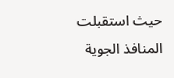حيث استقبلت المنافذ الجوية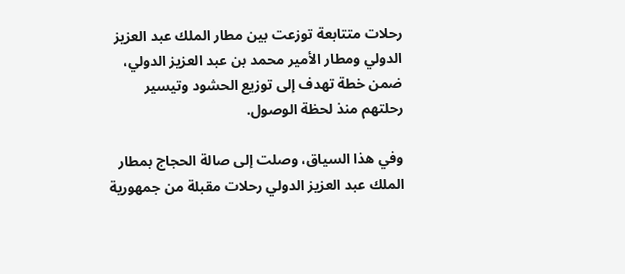رحلات متتابعة توزعت بين مطار الملك عبد العزيز الدولي ومطار الأمير محمد بن عبد العزيز الدولي، ضمن خطة تهدف إلى توزيع الحشود وتيسير رحلتهم منذ لحظة الوصول.

وفي هذا السياق، وصلت إلى صالة الحجاج بمطار الملك عبد العزيز الدولي رحلات مقبلة من جمهورية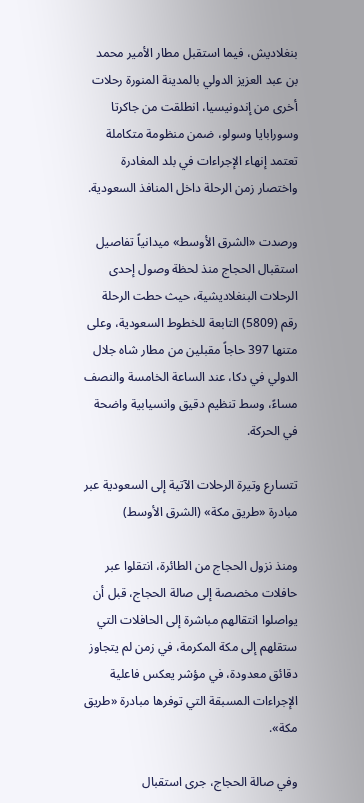بنغلاديش، فيما استقبل مطار الأمير محمد بن عبد العزيز الدولي بالمدينة المنورة رحلات أخرى من إندونيسيا، انطلقت من جاكرتا وسورابايا وسولو، ضمن منظومة متكاملة تعتمد إنهاء الإجراءات في بلد المغادرة واختصار زمن الرحلة داخل المنافذ السعودية.

ورصدت «الشرق الأوسط» ميدانياً تفاصيل استقبال الحجاج منذ لحظة وصول إحدى الرحلات البنغلاديشية، حيث حطت الرحلة رقم (5809) التابعة للخطوط السعودية، وعلى متنها 397 حاجاً مقبلين من مطار شاه جلال الدولي في دكا، عند الساعة الخامسة والنصف مساءً، وسط تنظيم دقيق وانسيابية واضحة في الحركة.

تتسارع وتيرة الرحلات الآتية إلى السعودية عبر مبادرة «طريق مكة» (الشرق الأوسط)

ومنذ نزول الحجاج من الطائرة، انتقلوا عبر حافلات مخصصة إلى صالة الحجاج، قبل أن يواصلوا انتقالهم مباشرة إلى الحافلات التي ستقلهم إلى مكة المكرمة، في زمن لم يتجاوز دقائق معدودة، في مؤشر يعكس فاعلية الإجراءات المسبقة التي توفرها مبادرة «طريق مكة».

وفي صالة الحجاج، جرى استقبال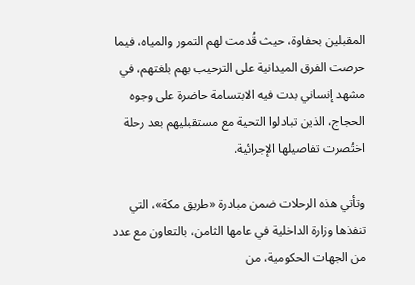المقبلين بحفاوة، حيث قُدمت لهم التمور والمياه، فيما حرصت الفرق الميدانية على الترحيب بهم بلغتهم، في مشهد إنساني بدت فيه الابتسامة حاضرة على وجوه الحجاج، الذين تبادلوا التحية مع مستقبليهم بعد رحلة اختُصرت تفاصيلها الإجرائية.

وتأتي هذه الرحلات ضمن مبادرة «طريق مكة»، التي تنفذها وزارة الداخلية في عامها الثامن، بالتعاون مع عدد من الجهات الحكومية، من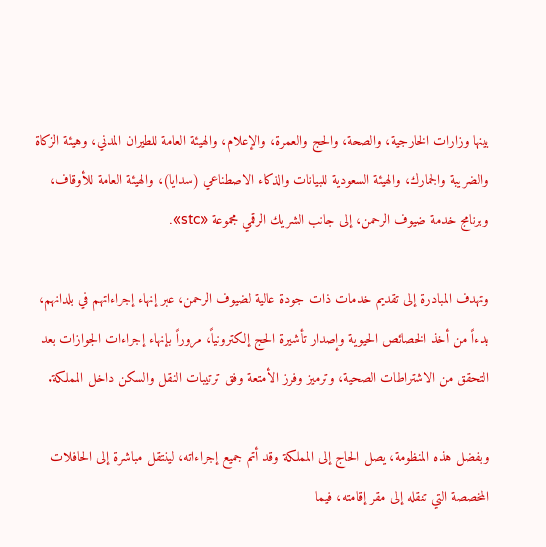بينها وزارات الخارجية، والصحة، والحج والعمرة، والإعلام، والهيئة العامة للطيران المدني، وهيئة الزكاة والضريبة والجمارك، والهيئة السعودية للبيانات والذكاء الاصطناعي (سدايا)، والهيئة العامة للأوقاف، وبرنامج خدمة ضيوف الرحمن، إلى جانب الشريك الرقمي مجموعة «stc».

وتهدف المبادرة إلى تقديم خدمات ذات جودة عالية لضيوف الرحمن، عبر إنهاء إجراءاتهم في بلدانهم، بدءاً من أخذ الخصائص الحيوية وإصدار تأشيرة الحج إلكترونياً، مروراً بإنهاء إجراءات الجوازات بعد التحقق من الاشتراطات الصحية، وترميز وفرز الأمتعة وفق ترتيبات النقل والسكن داخل المملكة.

وبفضل هذه المنظومة، يصل الحاج إلى المملكة وقد أتم جميع إجراءاته، لينتقل مباشرة إلى الحافلات المخصصة التي تنقله إلى مقر إقامته، فيما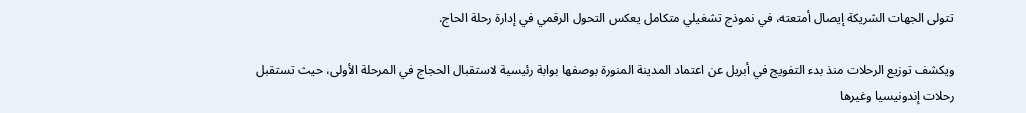تتولى الجهات الشريكة إيصال أمتعته، في نموذج تشغيلي متكامل يعكس التحول الرقمي في إدارة رحلة الحاج.

ويكشف توزيع الرحلات منذ بدء التفويج في أبريل عن اعتماد المدينة المنورة بوصفها بوابة رئيسية لاستقبال الحجاج في المرحلة الأولى، حيث تستقبل رحلات إندونيسيا وغيرها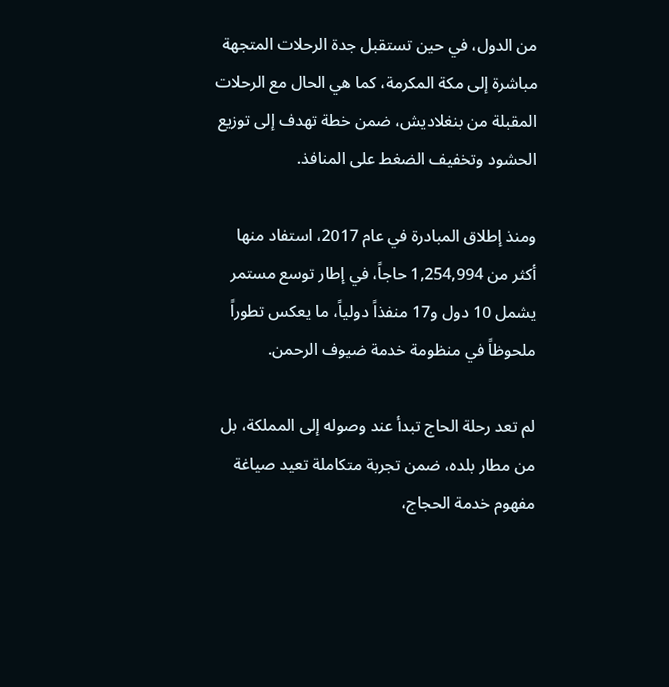من الدول، في حين تستقبل جدة الرحلات المتجهة مباشرة إلى مكة المكرمة، كما هي الحال مع الرحلات المقبلة من بنغلاديش، ضمن خطة تهدف إلى توزيع الحشود وتخفيف الضغط على المنافذ.

ومنذ إطلاق المبادرة في عام 2017، استفاد منها أكثر من 1,254,994 حاجاً، في إطار توسع مستمر يشمل 10 دول و17 منفذاً دولياً، ما يعكس تطوراً ملحوظاً في منظومة خدمة ضيوف الرحمن.

لم تعد رحلة الحاج تبدأ عند وصوله إلى المملكة، بل من مطار بلده، ضمن تجربة متكاملة تعيد صياغة مفهوم خدمة الحجاج،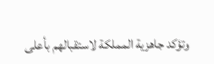وتؤكد جاهزية المملكة لاستقبالهم بأعلى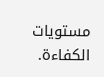مستويات الكفاءة.